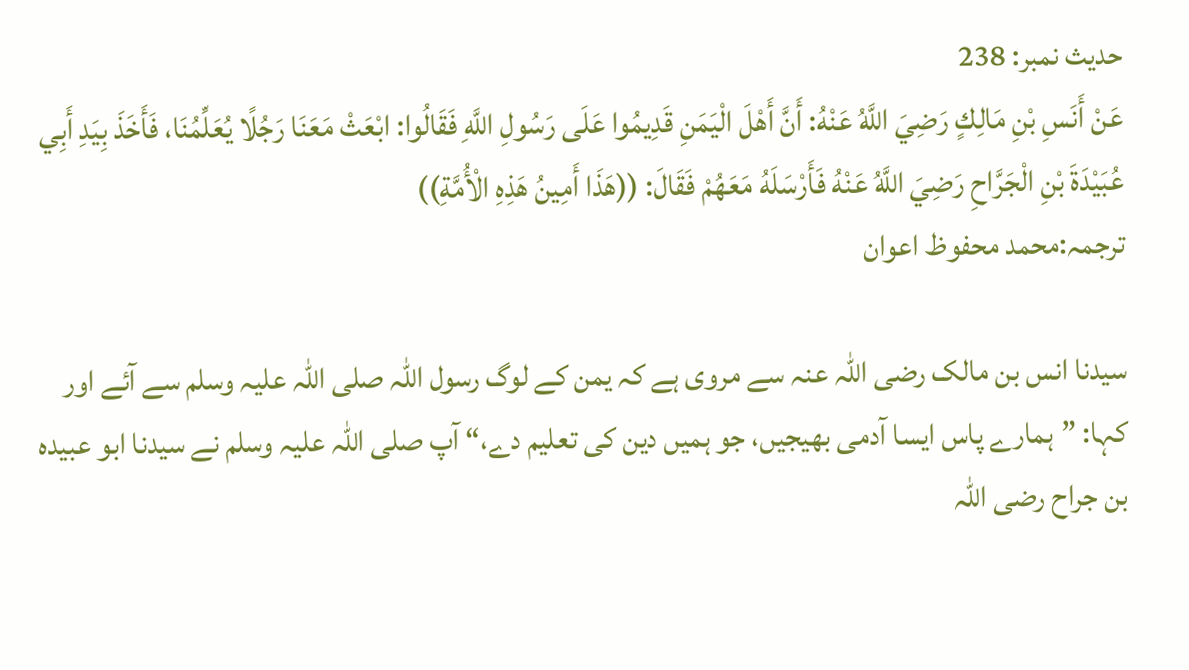حدیث نمبر: 238
عَنْ أَنَسِ بْنِ مَالِكٍ رَضِيَ اللَّهُ عَنْهُ: أَنَّ أَهْلَ الْيَمَنِ قَدِيمُوا عَلَى رَسُولِ اللَّهِ فَقَالُوا: ابْعَثْ مَعَنَا رَجُلًا يُعَلِّمُنَا، فَأَخَذَ بِيَدِ أَبِي عُبَيْدَةَ بْنِ الْجَرَّاحِ رَضِيَ اللَّهُ عَنْهُ فَأَرْسَلَهُ مَعَهُمْ فَقَالَ: ((هَذَا أَمِينُ هَذِهِ الْأُمَّةِ))
ترجمہ:محمد محفوظ اعوان

سیدنا انس بن مالک رضی اللہ عنہ سے مروی ہے کہ یمن کے لوگ رسول اللہ صلی اللہ علیہ وسلم سے آئے اور کہا: ”ہمارے پاس ایسا آدمی بھیجیں، جو ہمیں دین کی تعلیم دے،“ آپ صلی اللہ علیہ وسلم نے سیدنا ابو عبیدہ بن جراح رضی اللہ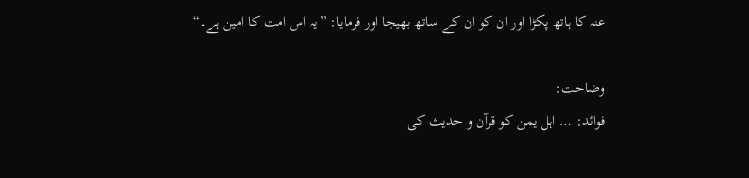عنہ کا ہاتھ پکڑا اور ان کو ان کے ساتھ بھیجا اور فرمایا: ”یہ اس امت کا امین ہے۔“

وضاحت:
فوائد: … اہل یمن کو قرآن و حدیث کی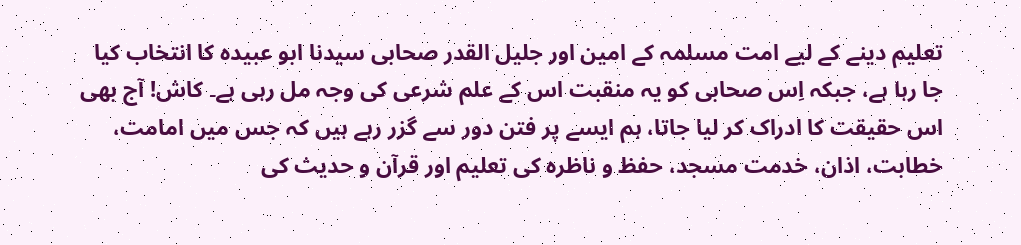تعلیم دینے کے لیے امت مسلمہ کے امین اور جلیل القدر صحابی سیدنا ابو عبیدہ کا انتخاب کیا جا رہا ہے، جبکہ اِس صحابی کو یہ منقبت اس کے علم شرعی کی وجہ مل رہی ہے۔ کاش! آج بھی اس حقیقت کا ادراک کر لیا جاتا، ہم ایسے پر فتن دور سے گزر رہے ہیں کہ جس میں امامت، خطابت، اذان، خدمت مسجد، حفظ و ناظرہ کی تعلیم اور قرآن و حدیث کی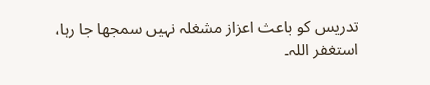تدریس کو باعث اعزاز مشغلہ نہیں سمجھا جا رہا، استغفر اللہ۔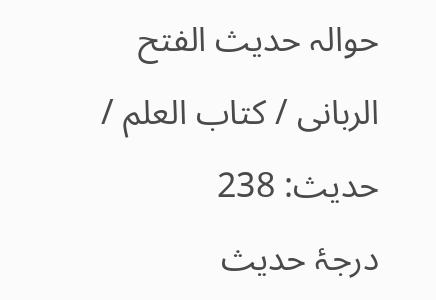حوالہ حدیث الفتح الربانی / كتاب العلم / حدیث: 238
درجۂ حدیث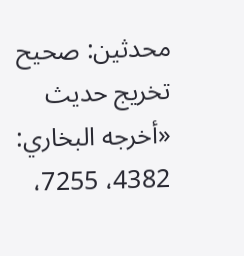محدثین: صحیح
تخریج حدیث «أخرجه البخاري: 4382، 7255،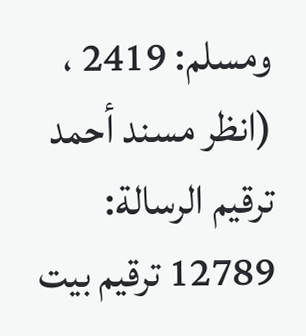ومسلم: 2419 ، (انظر مسند أحمد ترقيم الرسالة: 12789 ترقیم بيت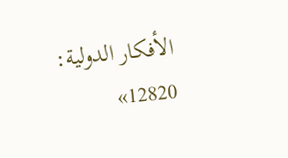الأفكار الدولية: 12820»